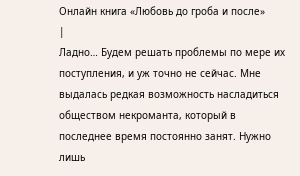Онлайн книга «Любовь до гроба и после»
|
Ладно… Будем решать проблемы по мере их поступления, и уж точно не сейчас. Мне выдалась редкая возможность насладиться обществом некроманта, который в последнее время постоянно занят. Нужно лишь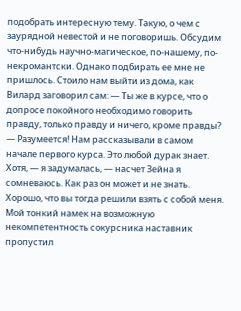подобрать интересную тему. Такую, о чем с заурядной невестой и не поговоришь. Обсудим что-нибудь научно-магическое, по-нашему, по-некромантски. Однако подбирать ее мне не пришлось. Стоило нам выйти из дома, как Вилард заговорил сам: — Ты же в курсе, что о допросе покойного необходимо говорить правду, только правду и ничего, кроме правды? — Разумеется! Нам рассказывали в самом начале первого курса. Это любой дурак знает. Хотя, — я задумалась, — насчет Зейна я сомневаюсь. Как раз он может и не знать. Хорошо, что вы тогда решили взять с собой меня. Мой тонкий намек на возможную некомпетентность сокурсника наставник пропустил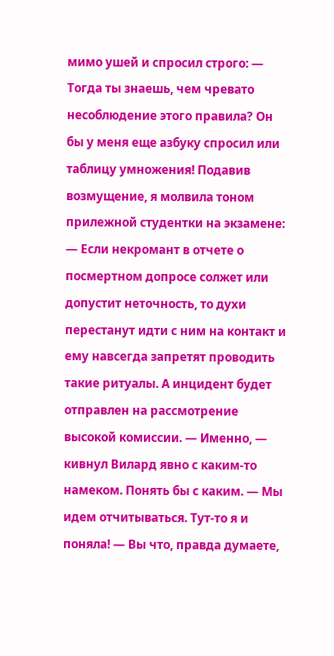мимо ушей и спросил строго: — Тогда ты знаешь, чем чревато несоблюдение этого правила? Он бы у меня еще азбуку спросил или таблицу умножения! Подавив возмущение, я молвила тоном прилежной студентки на экзамене: — Если некромант в отчете о посмертном допросе солжет или допустит неточность, то духи перестанут идти с ним на контакт и ему навсегда запретят проводить такие ритуалы. А инцидент будет отправлен на рассмотрение высокой комиссии. — Именно, — кивнул Вилард явно с каким-то намеком. Понять бы с каким. — Мы идем отчитываться. Тут-то я и поняла! — Вы что, правда думаете,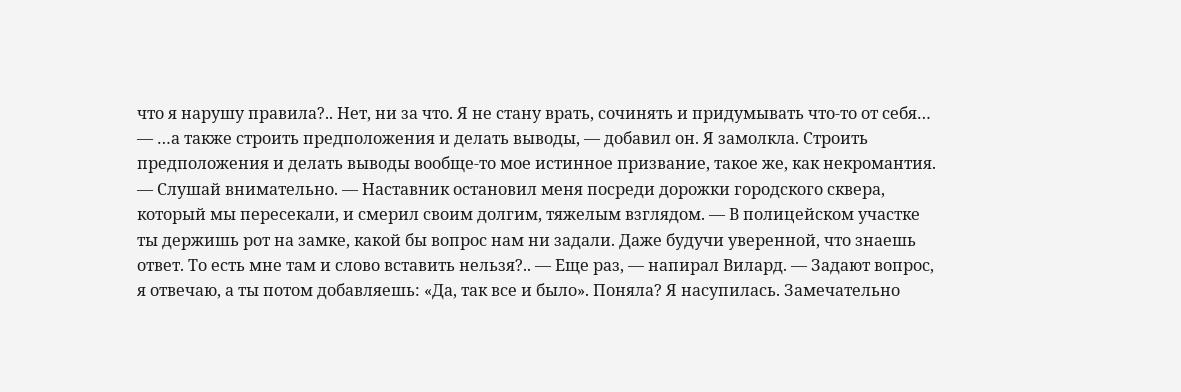что я нарушу правила?.. Нет, ни за что. Я не стану врать, сочинять и придумывать что-то от себя… — …а также строить предположения и делать выводы, — добавил он. Я замолкла. Строить предположения и делать выводы вообще-то мое истинное призвание, такое же, как некромантия. — Слушай внимательно. — Наставник остановил меня посреди дорожки городского сквера, который мы пересекали, и смерил своим долгим, тяжелым взглядом. — В полицейском участке ты держишь рот на замке, какой бы вопрос нам ни задали. Даже будучи уверенной, что знаешь ответ. То есть мне там и слово вставить нельзя?.. — Еще раз, — напирал Вилард. — Задают вопрос, я отвечаю, а ты потом добавляешь: «Да, так все и было». Поняла? Я насупилась. Замечательно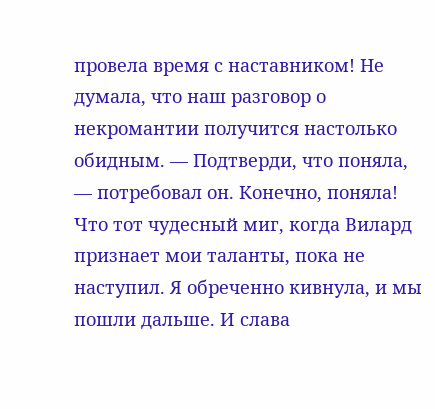провела время с наставником! Не думала, что наш разговор о некромантии получится настолько обидным. — Подтверди, что поняла, — потребовал он. Конечно, поняла! Что тот чудесный миг, когда Вилард признает мои таланты, пока не наступил. Я обреченно кивнула, и мы пошли дальше. И слава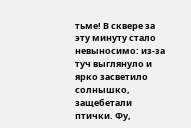тьме! В сквере за эту минуту стало невыносимо: из-за туч выглянуло и ярко засветило солнышко, защебетали птички. Фу,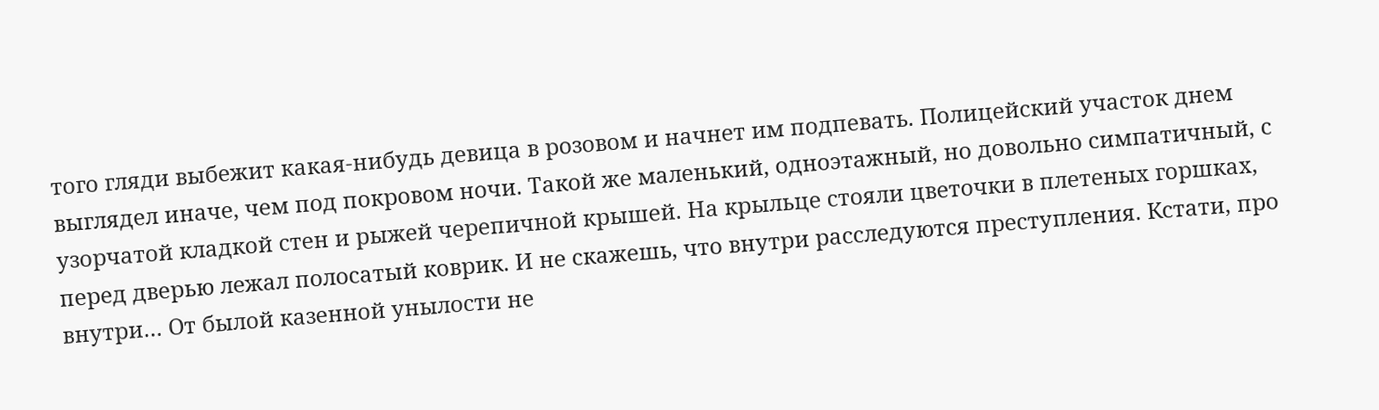того гляди выбежит какая-нибудь девица в розовом и начнет им подпевать. Полицейский участок днем выглядел иначе, чем под покровом ночи. Такой же маленький, одноэтажный, но довольно симпатичный, с узорчатой кладкой стен и рыжей черепичной крышей. На крыльце стояли цветочки в плетеных горшках, перед дверью лежал полосатый коврик. И не скажешь, что внутри расследуются преступления. Кстати, про внутри… От былой казенной унылости не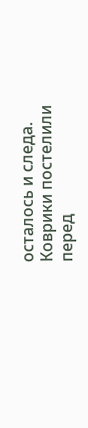осталось и следа. Коврики постелили перед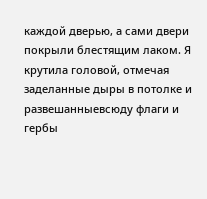каждой дверью, а сами двери покрыли блестящим лаком. Я крутила головой, отмечая заделанные дыры в потолке и развешанныевсюду флаги и гербы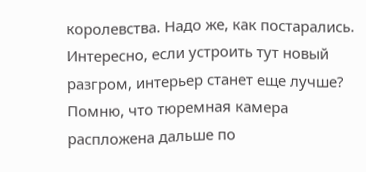королевства. Надо же, как постарались. Интересно, если устроить тут новый разгром, интерьер станет еще лучше? Помню, что тюремная камера распложена дальше по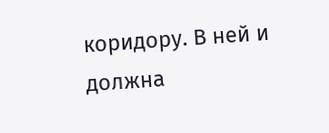коридору. В ней и должна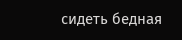сидеть бедная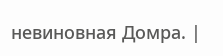невиновная Домра. |